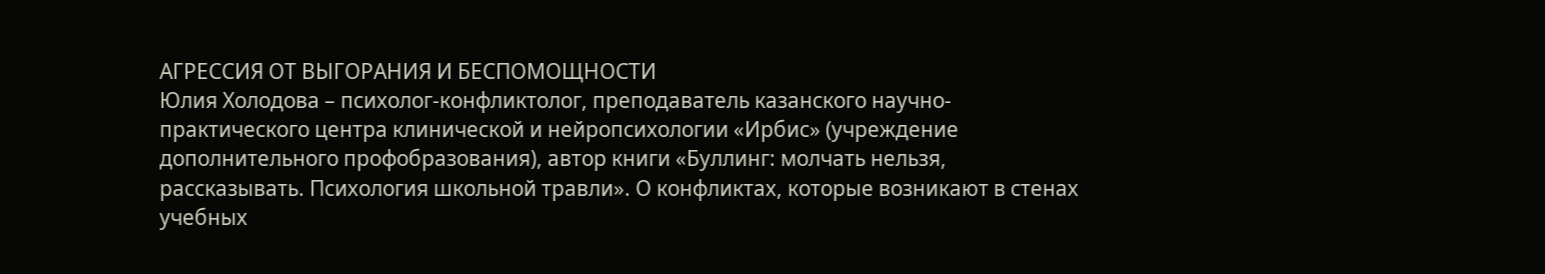АГРЕССИЯ ОТ ВЫГОРАНИЯ И БЕСПОМОЩНОСТИ
Юлия Холодова – психолог-конфликтолог, преподаватель казанского научно-практического центра клинической и нейропсихологии «Ирбис» (учреждение дополнительного профобразования), автор книги «Буллинг: молчать нельзя, рассказывать. Психология школьной травли». О конфликтах, которые возникают в стенах учебных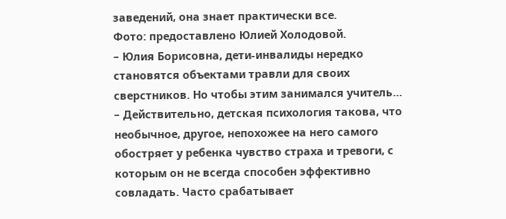заведений, она знает практически все.
Фото: предоставлено Юлией Холодовой.
– Юлия Борисовна, дети-инвалиды нередко становятся объектами травли для своих сверстников. Но чтобы этим занимался учитель…
– Действительно, детская психология такова, что необычное, другое, непохожее на него самого обостряет у ребенка чувство страха и тревоги, с которым он не всегда способен эффективно совладать. Часто срабатывает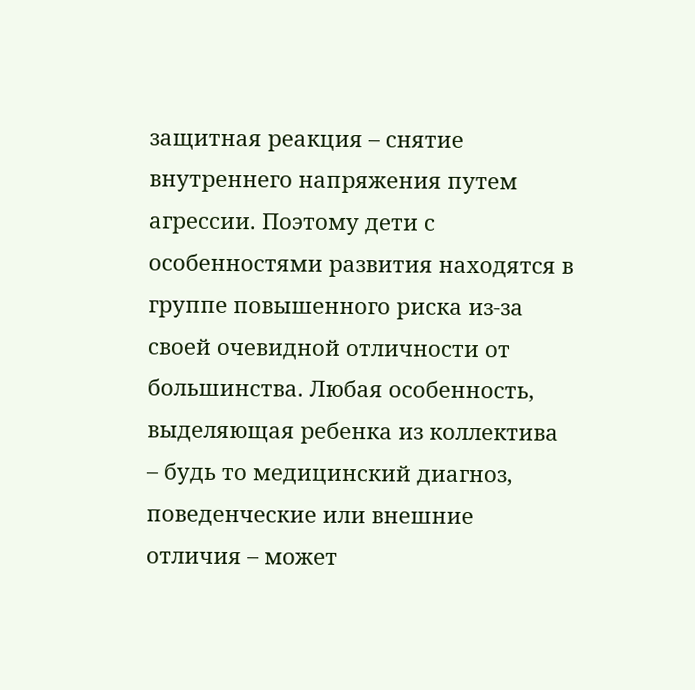защитная реакция – снятие внутреннего напряжения путем агрессии. Поэтому дети с особенностями развития находятся в группе повышенного риска из-за своей очевидной отличности от большинства. Любая особенность, выделяющая ребенка из коллектива – будь то медицинский диагноз, поведенческие или внешние отличия – может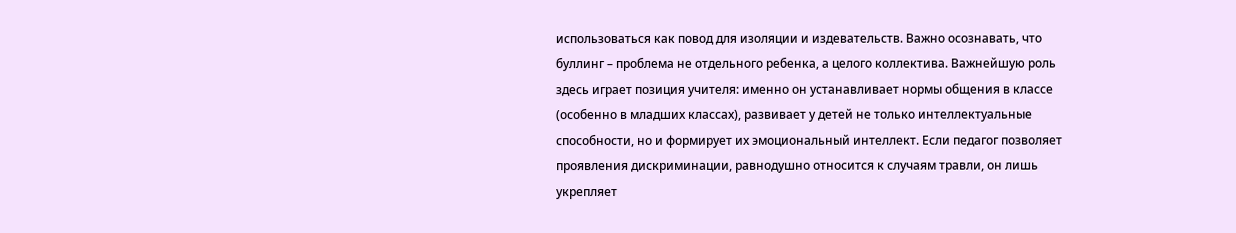использоваться как повод для изоляции и издевательств. Важно осознавать, что буллинг – проблема не отдельного ребенка, а целого коллектива. Важнейшую роль здесь играет позиция учителя: именно он устанавливает нормы общения в классе (особенно в младших классах), развивает у детей не только интеллектуальные способности, но и формирует их эмоциональный интеллект. Если педагог позволяет проявления дискриминации, равнодушно относится к случаям травли, он лишь укрепляет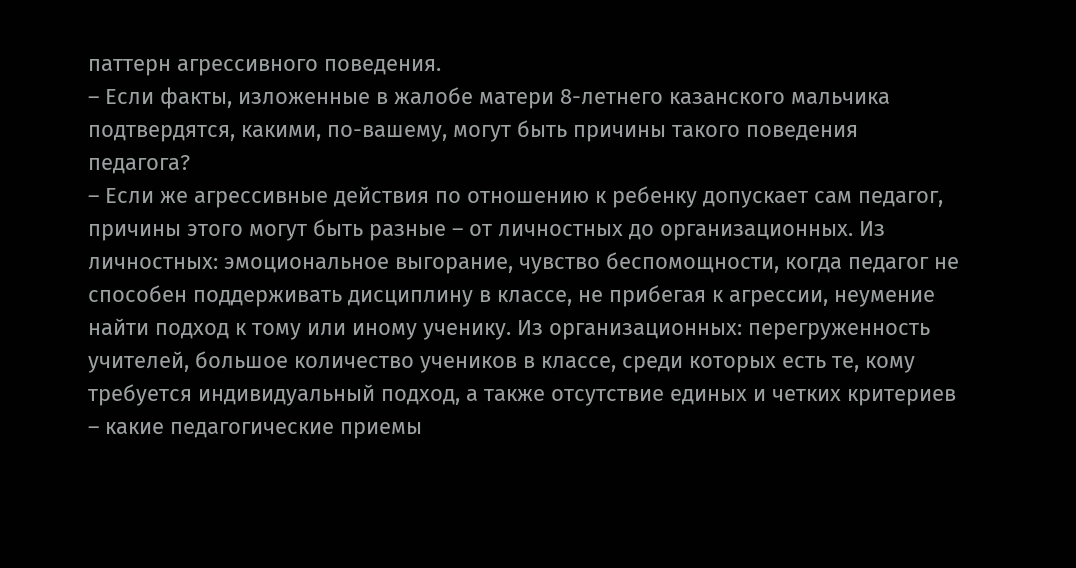паттерн агрессивного поведения.
– Если факты, изложенные в жалобе матери 8-летнего казанского мальчика подтвердятся, какими, по-вашему, могут быть причины такого поведения педагога?
– Если же агрессивные действия по отношению к ребенку допускает сам педагог, причины этого могут быть разные – от личностных до организационных. Из личностных: эмоциональное выгорание, чувство беспомощности, когда педагог не способен поддерживать дисциплину в классе, не прибегая к агрессии, неумение найти подход к тому или иному ученику. Из организационных: перегруженность учителей, большое количество учеников в классе, среди которых есть те, кому требуется индивидуальный подход, а также отсутствие единых и четких критериев – какие педагогические приемы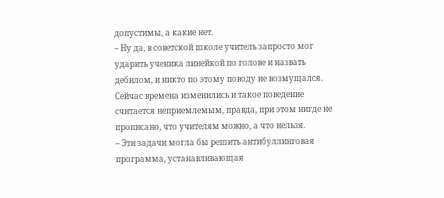допустимы, а какие нет.
– Ну да, в советской школе учитель запросто мог ударить ученика линейкой по голове и назвать дебилом, и никто по этому поводу не возмущался. Сейчас времена изменились и такое поведение считается неприемлемым, правда, при этом нигде не прописано, что учителям можно, а что нельзя.
– Эти задачи могла бы решить антибуллинговая программа, устанавливающая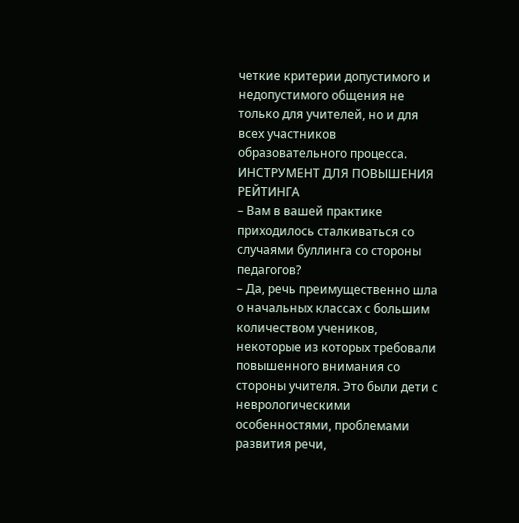четкие критерии допустимого и недопустимого общения не только для учителей, но и для всех участников образовательного процесса.
ИНСТРУМЕНТ ДЛЯ ПОВЫШЕНИЯ РЕЙТИНГА
– Вам в вашей практике приходилось сталкиваться со случаями буллинга со стороны педагогов?
– Да, речь преимущественно шла о начальных классах с большим количеством учеников, некоторые из которых требовали повышенного внимания со стороны учителя. Это были дети с неврологическими особенностями, проблемами развития речи,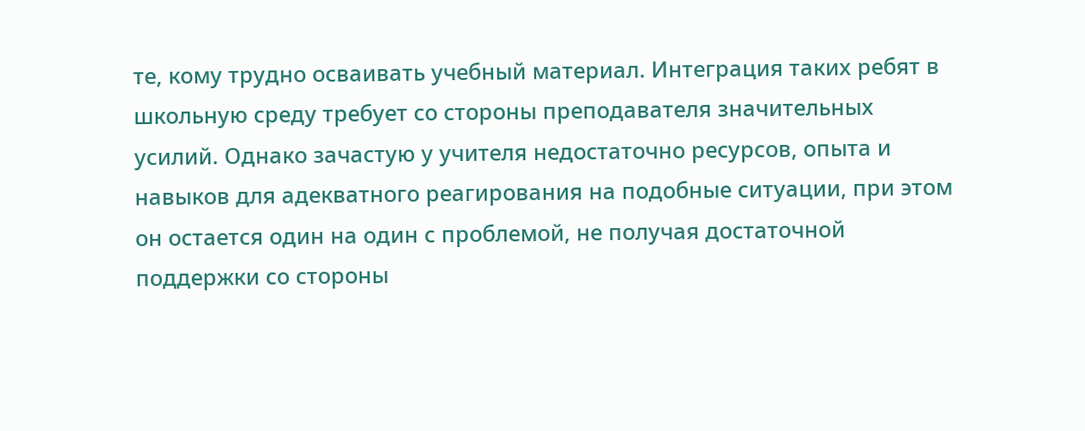те, кому трудно осваивать учебный материал. Интеграция таких ребят в школьную среду требует со стороны преподавателя значительных усилий. Однако зачастую у учителя недостаточно ресурсов, опыта и навыков для адекватного реагирования на подобные ситуации, при этом он остается один на один с проблемой, не получая достаточной поддержки со стороны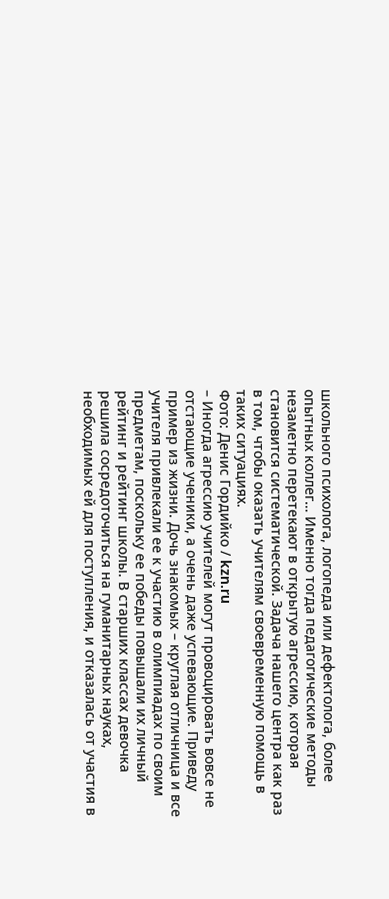школьного психолога, логопеда или дефектолога, более опытных коллег… Именно тогда педагогические методы незаметно перетекают в открытую агрессию, которая становится систематической. Задача нашего центра как раз в том, чтобы оказать учителям своевременную помощь в таких ситуациях.
Фото: Денис Гордийко / kzn.ru
– Иногда агрессию учителей могут провоцировать вовсе не отстающие ученики, а очень даже успевающие. Приведу пример из жизни. Дочь знакомых – круглая отличница и все учителя привлекали ее к участию в олимпиадах по своим предметам, поскольку ее победы повышали их личный рейтинг и рейтинг школы. В старших классах девочка решила сосредоточиться на гуманитарных науках, необходимых ей для поступления, и отказалась от участия в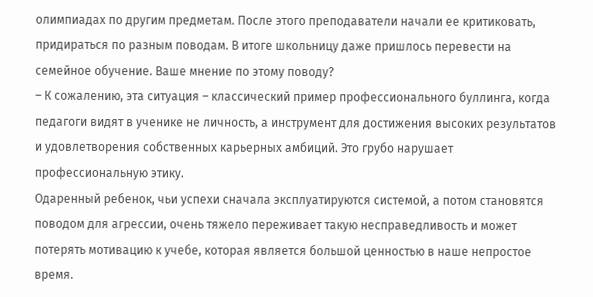олимпиадах по другим предметам. После этого преподаватели начали ее критиковать, придираться по разным поводам. В итоге школьницу даже пришлось перевести на семейное обучение. Ваше мнение по этому поводу?
– К сожалению, эта ситуация – классический пример профессионального буллинга, когда педагоги видят в ученике не личность, а инструмент для достижения высоких результатов и удовлетворения собственных карьерных амбиций. Это грубо нарушает профессиональную этику.
Одаренный ребенок, чьи успехи сначала эксплуатируются системой, а потом становятся поводом для агрессии, очень тяжело переживает такую несправедливость и может потерять мотивацию к учебе, которая является большой ценностью в наше непростое время.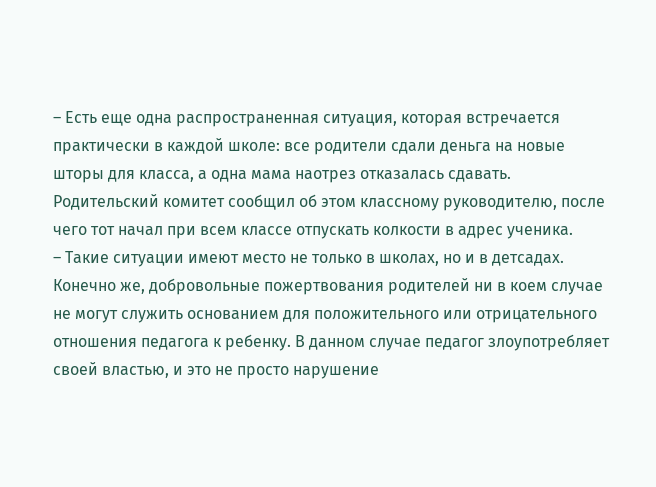– Есть еще одна распространенная ситуация, которая встречается практически в каждой школе: все родители сдали деньга на новые шторы для класса, а одна мама наотрез отказалась сдавать. Родительский комитет сообщил об этом классному руководителю, после чего тот начал при всем классе отпускать колкости в адрес ученика.
– Такие ситуации имеют место не только в школах, но и в детсадах. Конечно же, добровольные пожертвования родителей ни в коем случае не могут служить основанием для положительного или отрицательного отношения педагога к ребенку. В данном случае педагог злоупотребляет своей властью, и это не просто нарушение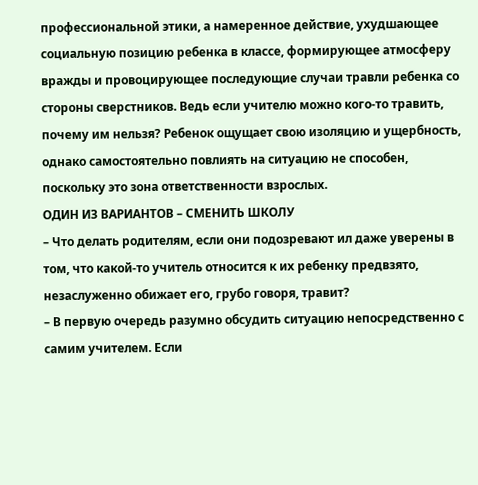профессиональной этики, а намеренное действие, ухудшающее социальную позицию ребенка в классе, формирующее атмосферу вражды и провоцирующее последующие случаи травли ребенка со стороны сверстников. Ведь если учителю можно кого-то травить, почему им нельзя? Ребенок ощущает свою изоляцию и ущербность, однако самостоятельно повлиять на ситуацию не способен, поскольку это зона ответственности взрослых.
ОДИН ИЗ ВАРИАНТОВ – СМЕНИТЬ ШКОЛУ
– Что делать родителям, если они подозревают ил даже уверены в том, что какой-то учитель относится к их ребенку предвзято, незаслуженно обижает его, грубо говоря, травит?
– В первую очередь разумно обсудить ситуацию непосредственно с самим учителем. Если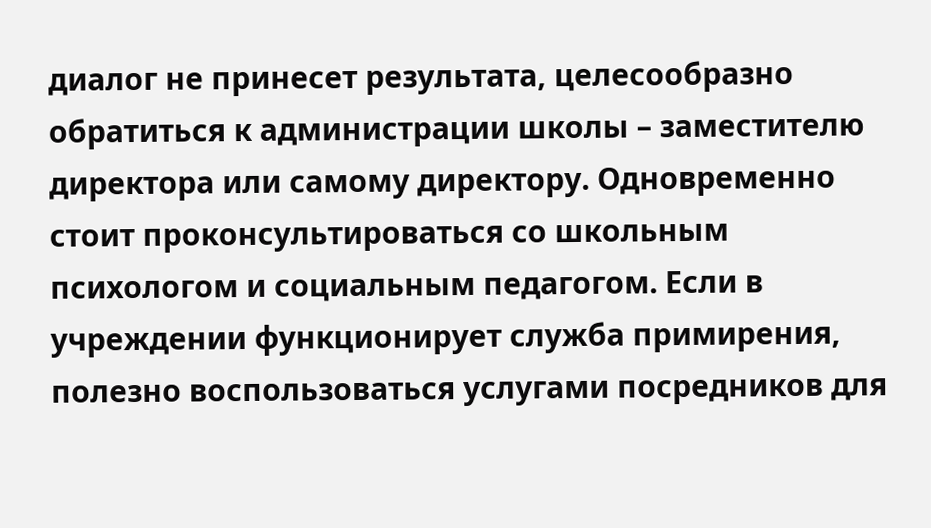диалог не принесет результата, целесообразно обратиться к администрации школы – заместителю директора или самому директору. Одновременно стоит проконсультироваться со школьным психологом и социальным педагогом. Если в учреждении функционирует служба примирения, полезно воспользоваться услугами посредников для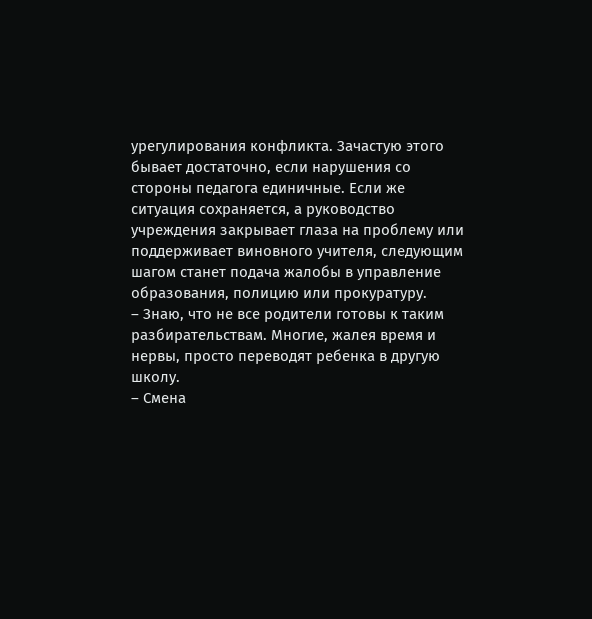урегулирования конфликта. Зачастую этого бывает достаточно, если нарушения со стороны педагога единичные. Если же ситуация сохраняется, а руководство учреждения закрывает глаза на проблему или поддерживает виновного учителя, следующим шагом станет подача жалобы в управление образования, полицию или прокуратуру.
– Знаю, что не все родители готовы к таким разбирательствам. Многие, жалея время и нервы, просто переводят ребенка в другую школу.
– Смена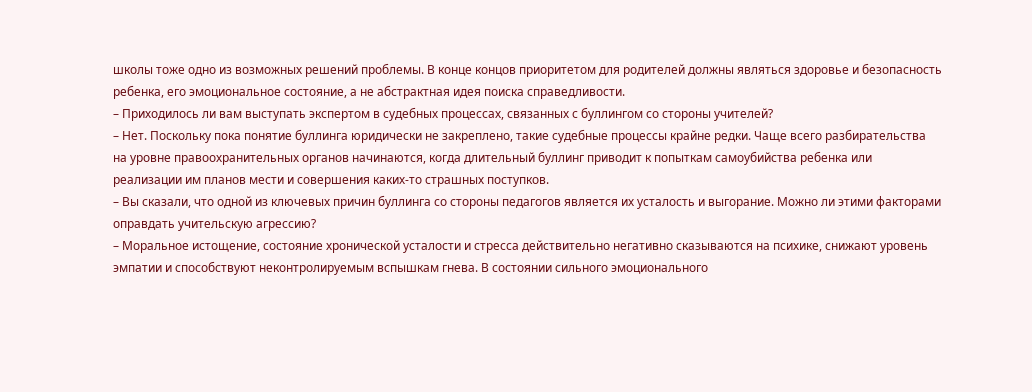школы тоже одно из возможных решений проблемы. В конце концов приоритетом для родителей должны являться здоровье и безопасность ребенка, его эмоциональное состояние, а не абстрактная идея поиска справедливости.
– Приходилось ли вам выступать экспертом в судебных процессах, связанных с буллингом со стороны учителей?
– Нет. Поскольку пока понятие буллинга юридически не закреплено, такие судебные процессы крайне редки. Чаще всего разбирательства на уровне правоохранительных органов начинаются, когда длительный буллинг приводит к попыткам самоубийства ребенка или реализации им планов мести и совершения каких-то страшных поступков.
– Вы сказали, что одной из ключевых причин буллинга со стороны педагогов является их усталость и выгорание. Можно ли этими факторами оправдать учительскую агрессию?
– Моральное истощение, состояние хронической усталости и стресса действительно негативно сказываются на психике, снижают уровень эмпатии и способствуют неконтролируемым вспышкам гнева. В состоянии сильного эмоционального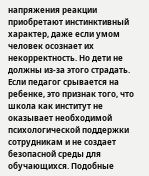напряжения реакции приобретают инстинктивный характер, даже если умом человек осознает их некорректность. Но дети не должны из-за этого страдать. Если педагог срывается на ребенке, это признак того, что школа как институт не оказывает необходимой психологической поддержки сотрудникам и не создает безопасной среды для обучающихся. Подобные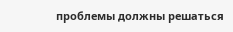проблемы должны решаться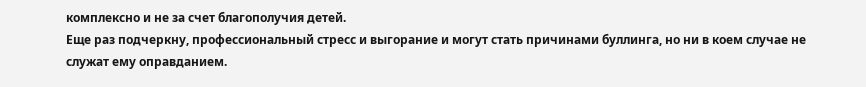комплексно и не за счет благополучия детей.
Еще раз подчеркну, профессиональный стресс и выгорание и могут стать причинами буллинга, но ни в коем случае не служат ему оправданием.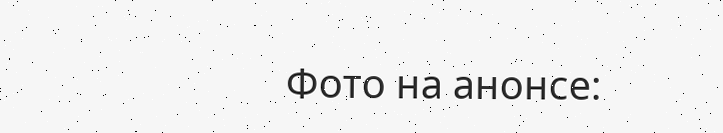Фото на анонсе: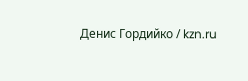Денис Гордийко / kzn.ru